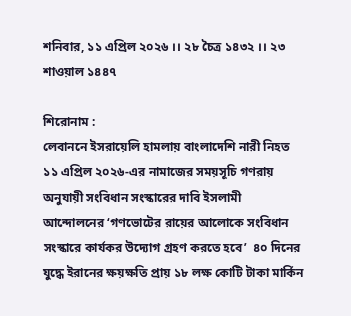শনিবার, ১১ এপ্রিল ২০২৬ ।। ২৮ চৈত্র ১৪৩২ ।। ২৩ শাওয়াল ১৪৪৭

শিরোনাম :
লেবাননে ইসরায়েলি হামলায় বাংলাদেশি নারী নিহত ১১ এপ্রিল ২০২৬-এর নামাজের সময়সূচি গণরায় অনুযায়ী সংবিধান সংস্কারের দাবি ইসলামী আন্দোলনের ‘গণভোটের রায়ের আলোকে সংবিধান সংস্কারে কার্যকর উদ্যোগ গ্রহণ করতে হবে’  ৪০ দিনের যুদ্ধে ইরানের ক্ষয়ক্ষতি প্রায় ১৮ লক্ষ কোটি টাকা মার্কিন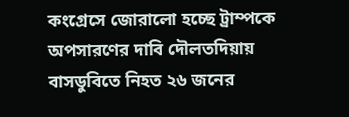কংগ্রেসে জোরালো হচ্ছে ট্রাম্পকে অপসারণের দাবি দৌলতদিয়ায় বাসডুবিতে নিহত ২৬ জনের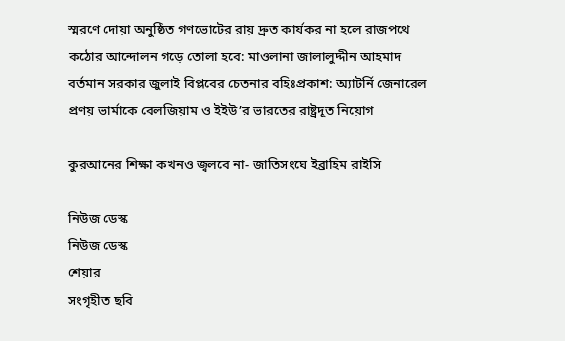স্মরণে দোয়া অনুষ্ঠিত গণভোটের রায় দ্রুত কার্যকর না হলে রাজপথে কঠোর আন্দোলন গড়ে তোলা হবে: মাওলানা জালালুদ্দীন আহমাদ বর্তমান সরকার জুলাই বিপ্লবের চেতনার বহিঃপ্রকাশ: অ্যাটর্নি জেনারেল প্রণয় ভার্মাকে বেলজিয়াম ও ইইউ’র ভারতের রাষ্ট্রদূত নিয়োগ

কুরআনের শিক্ষা কখনও জ্বলবে না- জাতিসংঘে ইব্রাহিম রাইসি

নিউজ ডেস্ক
নিউজ ডেস্ক
শেয়ার
সংগৃহীত ছবি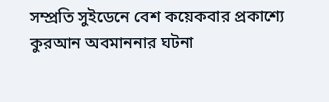সম্প্রতি সুইডেনে বেশ কয়েকবার প্রকাশ্যে কুরআন অবমাননার ঘটনা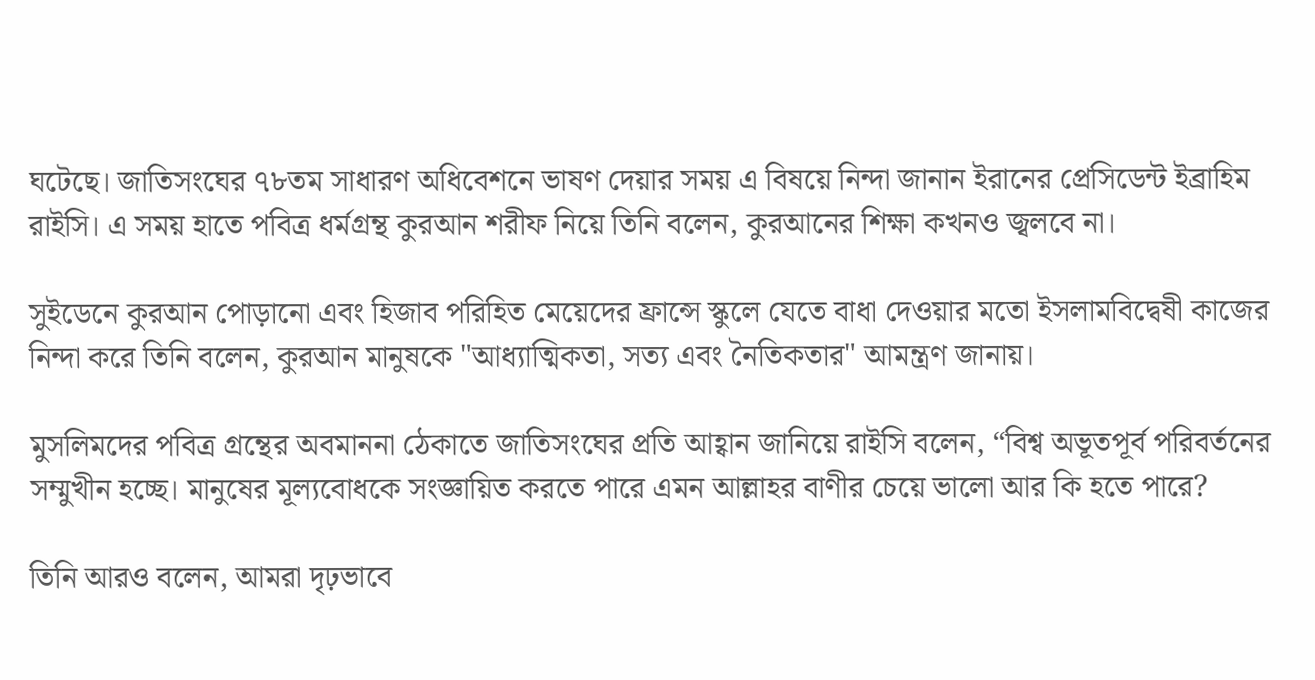ঘটেছে। জাতিসংঘের ৭৮তম সাধারণ অধিবেশনে ভাষণ দেয়ার সময় এ বিষয়ে নিন্দা জানান ইরানের প্রেসিডেন্ট ইব্রাহিম রাইসি। এ সময় হাতে পবিত্র ধর্মগ্রন্থ কুরআন শরীফ নিয়ে তিনি বলেন, কুরআনের শিক্ষা কখনও জ্বলবে না।

সুইডেনে কুরআন পোড়ানো এবং হিজাব পরিহিত মেয়েদের ফ্রান্সে স্কুলে যেতে বাধা দেওয়ার মতো ইসলামবিদ্বেষী কাজের নিন্দা করে তিনি বলেন, কুরআন মানুষকে "আধ্যাত্মিকতা, সত্য এবং নৈতিকতার" আমন্ত্রণ জানায়।

মুসলিমদের পবিত্র গ্রন্থের অবমাননা ঠেকাতে জাতিসংঘের প্রতি আহ্বান জানিয়ে রাইসি বলেন, “বিশ্ব অভূতপূর্ব পরিবর্তনের সম্মুখীন হচ্ছে। মানুষের মূল্যবোধকে সংজ্ঞায়িত করতে পারে এমন আল্লাহর বাণীর চেয়ে ভালো আর কি হতে পারে?

তিনি আরও বলেন, আমরা দৃঢ়ভাবে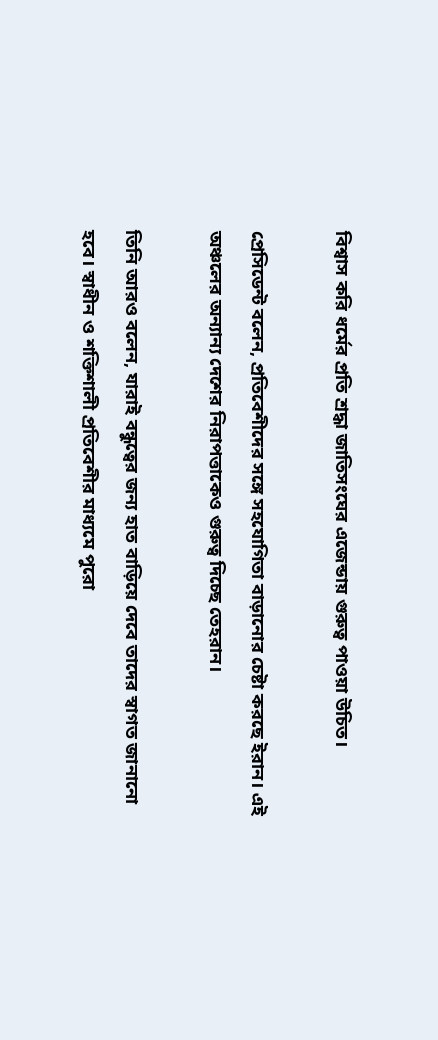বিশ্বাস করি ধর্মের প্রতি শ্রদ্ধা জাতিসংঘের এজেন্ডায় গুরুত্ব পাওয়া উচিত।

প্রেসিডেন্ট বলেন, প্রতিবেশীদের সঙ্গে সহযোগিতা বাড়ানোর চেষ্টা করছে ইরান। এই অঞ্চলের অন্যান্য দেশের নিরাপত্তাকেও গুরুত্ব দিচ্ছে তেহরান।

তিনি আরও বলেন, যারাই বন্ধুত্বের জন্য হাত বাড়িয়ে দেবে তাদের স্বাগত জানানো হবে। স্বাধীন ও শক্তিশালী প্রতিবেশীর মাধ্যমে পুরো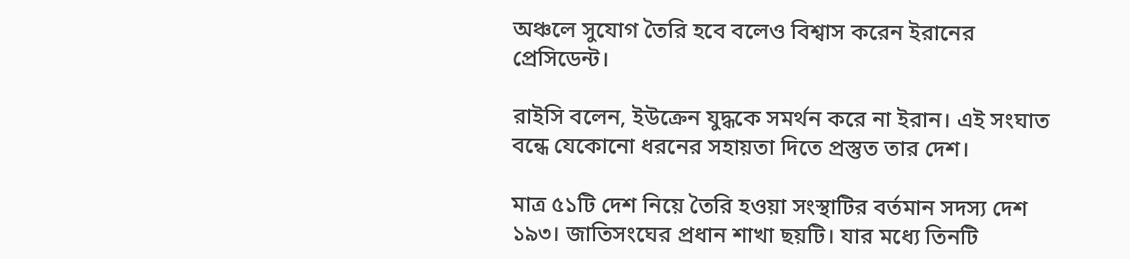অঞ্চলে সুযোগ তৈরি হবে বলেও বিশ্বাস করেন ইরানের প্রেসিডেন্ট।

রাইসি বলেন, ইউক্রেন যুদ্ধকে সমর্থন করে না ইরান। এই সংঘাত বন্ধে যেকোনো ধরনের সহায়তা দিতে প্রস্তুত তার দেশ।

মাত্র ৫১টি দেশ নিয়ে তৈরি হওয়া সংস্থাটির বর্তমান সদস্য দেশ ১৯৩। জাতিসংঘের প্রধান শাখা ছয়টি। যার মধ্যে তিনটি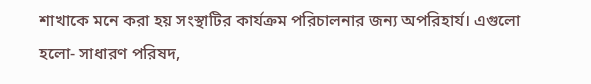শাখাকে মনে করা হয় সংস্থাটির কার্যক্রম পরিচালনার জন্য অপরিহার্য। এগুলো হলো- সাধারণ পরিষদ,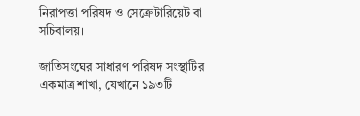নিরাপত্তা পরিষদ ও সেক্রেটারিয়েট বা সচিবালয়।

জাতিসংঘের সাধারণ পরিষদ সংস্থাটির একমাত্র শাখা, যেখানে ১৯৩টি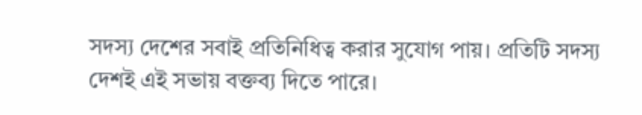সদস্য দেশের সবাই প্রতিনিধিত্ব করার সুযোগ পায়। প্রতিটি সদস্য দেশই এই সভায় বক্তব্য দিতে পারে।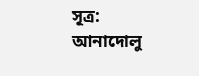সূত্র: আনাদোলু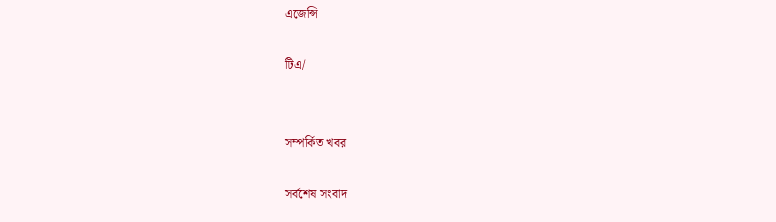এজেন্সি

টিএ/


সম্পর্কিত খবর

সর্বশেষ সংবাদ